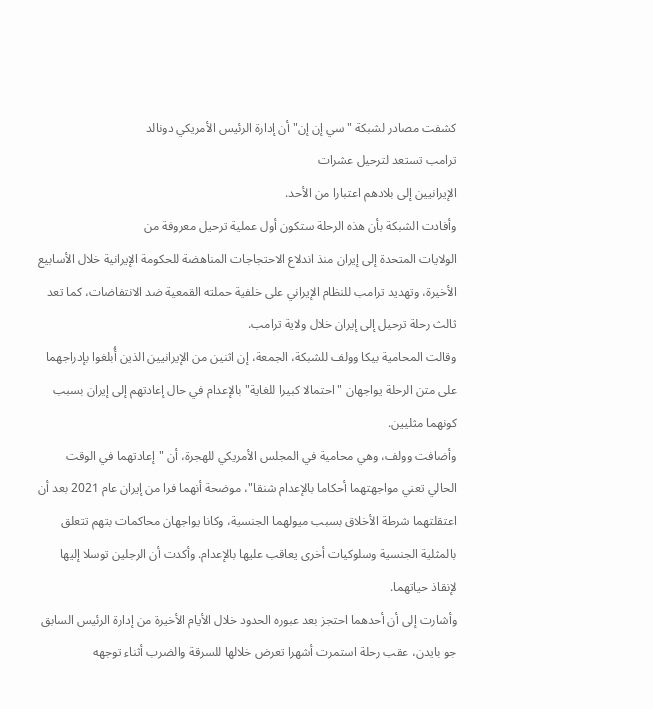كشفت مصادر لشبكة "سي إن إن" أن إدارة الرئيس الأمريكي دونالد
ترامب تستعد لترحيل عشرات
الإيرانيين إلى بلادهم اعتبارا من الأحد.
وأفادت الشبكة بأن هذه الرحلة ستكون أول عملية ترحيل معروفة من
الولايات المتحدة إلى إيران منذ اندلاع الاحتجاجات المناهضة للحكومة الإيرانية خلال الأسابيع الأخيرة، وتهديد ترامب للنظام الإيراني على خلفية حملته القمعية ضد الانتفاضات، كما تعد ثالث رحلة ترحيل إلى إيران خلال ولاية ترامب.
وقالت المحامية بيكا وولف للشبكة، الجمعة، إن اثنين من الإيرانيين الذين أُبلغوا بإدراجهما على متن الرحلة يواجهان "احتمالا كبيرا للغاية" بالإعدام في حال إعادتهم إلى إيران بسبب كونهما مثليين.
وأضافت وولف، وهي محامية في المجلس الأمريكي للهجرة، أن "إعادتهما في الوقت الحالي تعني مواجهتهما أحكاما بالإعدام شنقا"، موضحة أنهما فرا من إيران عام 2021 بعد أن اعتقلتهما شرطة الأخلاق بسبب ميولهما الجنسية، وكانا يواجهان محاكمات بتهم تتعلق بالمثلية الجنسية وسلوكيات أخرى يعاقب عليها بالإعدام. وأكدت أن الرجلين توسلا إليها لإنقاذ حياتهما.
وأشارت إلى أن أحدهما احتجز بعد عبوره الحدود خلال الأيام الأخيرة من إدارة الرئيس السابق جو بايدن، عقب رحلة استمرت أشهرا تعرض خلالها للسرقة والضرب أثناء توجهه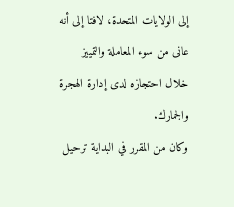إلى الولايات المتحدة، لافتا إلى أنه عانى من سوء المعاملة والتمييز خلال احتجازه لدى إدارة الهجرة والجمارك.
وكان من المقرر في البداية ترحيل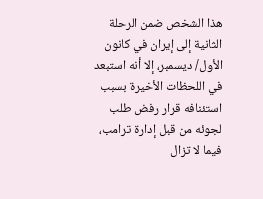هذا الشخص ضمن الرحلة الثانية إلى إيران في كانون الأول/ ديسمبر، إلا أنه استبعد في اللحظات الأخيرة بسبب استئنافه قرار رفض طلب لجوئه من قبل إدارة ترامب، فيما لا تزال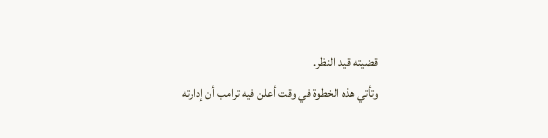قضيته قيد النظر.
وتأتي هذه الخطوة في وقت أعلن فيه ترامب أن إدارته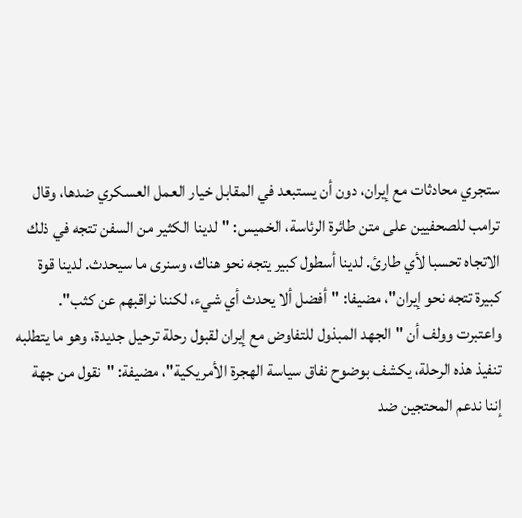ستجري محادثات مع إيران، دون أن يستبعد في المقابل خيار العمل العسكري ضدها، وقال ترامب للصحفيين على متن طائرة الرئاسة، الخميس: "لدينا الكثير من السفن تتجه في ذلك الاتجاه تحسبا لأي طارئ. لدينا أسطول كبير يتجه نحو هناك، وسنرى ما سيحدث. لدينا قوة كبيرة تتجه نحو إيران"، مضيفا: "أفضل ألا يحدث أي شيء، لكننا نراقبهم عن كثب".
واعتبرت وولف أن "الجهد المبذول للتفاوض مع إيران لقبول رحلة ترحيل جديدة، وهو ما يتطلبه تنفيذ هذه الرحلة، يكشف بوضوح نفاق سياسة الهجرة الأمريكية"، مضيفة: "نقول من جهة إننا ندعم المحتجين ضد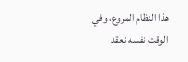هذا النظام المروع، وفي الوقت نفسه نعقد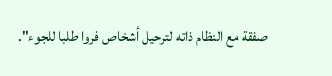صفقة مع النظام ذاته لترحيل أشخاص فروا طلبا للجوء".